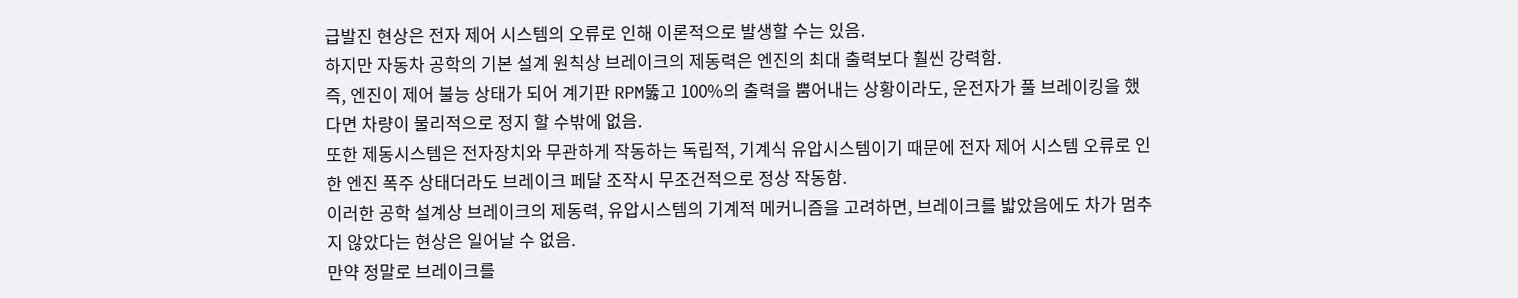급발진 현상은 전자 제어 시스템의 오류로 인해 이론적으로 발생할 수는 있음.
하지만 자동차 공학의 기본 설계 원칙상 브레이크의 제동력은 엔진의 최대 출력보다 훨씬 강력함.
즉, 엔진이 제어 불능 상태가 되어 계기판 RPM뚫고 100%의 출력을 뿜어내는 상황이라도, 운전자가 풀 브레이킹을 했다면 차량이 물리적으로 정지 할 수밖에 없음.
또한 제동시스템은 전자장치와 무관하게 작동하는 독립적, 기계식 유압시스템이기 때문에 전자 제어 시스템 오류로 인한 엔진 폭주 상태더라도 브레이크 페달 조작시 무조건적으로 정상 작동함.
이러한 공학 설계상 브레이크의 제동력, 유압시스템의 기계적 메커니즘을 고려하면, 브레이크를 밟았음에도 차가 멈추지 않았다는 현상은 일어날 수 없음.
만약 정말로 브레이크를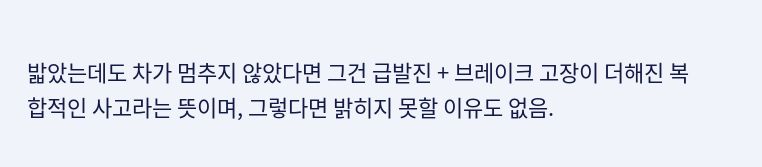밟았는데도 차가 멈추지 않았다면 그건 급발진 + 브레이크 고장이 더해진 복합적인 사고라는 뜻이며, 그렇다면 밝히지 못할 이유도 없음.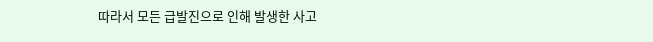따라서 모든 급발진으로 인해 발생한 사고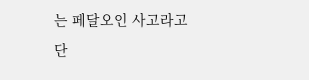는 페달오인 사고라고 단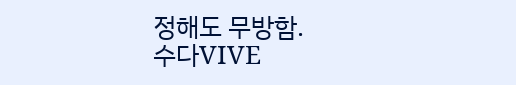정해도 무방함.
수다VIVE